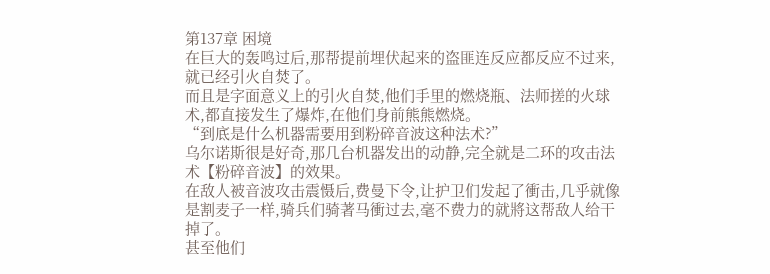第137章 困境
在巨大的轰鸣过后,那帮提前埋伏起来的盗匪连反应都反应不过来,就已经引火自焚了。
而且是字面意义上的引火自焚,他们手里的燃烧瓶、法师搓的火球术,都直接发生了爆炸,在他们身前熊熊燃烧。
“到底是什么机器需要用到粉碎音波这种法术?”
乌尔诺斯很是好奇,那几台机器发出的动静,完全就是二环的攻击法术【粉碎音波】的效果。
在敌人被音波攻击震慑后,费曼下令,让护卫们发起了衝击,几乎就像是割麦子一样,骑兵们骑著马衝过去,毫不费力的就將这帮敌人给干掉了。
甚至他们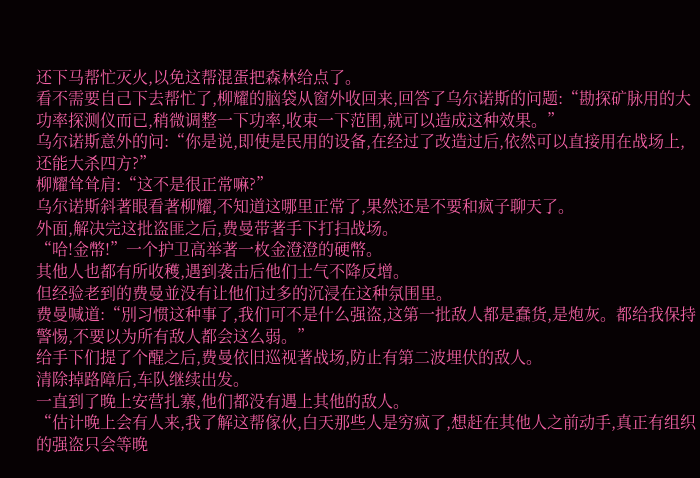还下马帮忙灭火,以免这帮混蛋把森林给点了。
看不需要自己下去帮忙了,柳耀的脑袋从窗外收回来,回答了乌尔诺斯的问题:“勘探矿脉用的大功率探测仪而已,稍微调整一下功率,收束一下范围,就可以造成这种效果。”
乌尔诺斯意外的问:“你是说,即使是民用的设备,在经过了改造过后,依然可以直接用在战场上,还能大杀四方?”
柳耀耸耸肩:“这不是很正常嘛?”
乌尔诺斯斜著眼看著柳耀,不知道这哪里正常了,果然还是不要和疯子聊天了。
外面,解决完这批盗匪之后,费曼带著手下打扫战场。
“哈!金幣!”一个护卫高举著一枚金澄澄的硬幣。
其他人也都有所收穫,遇到袭击后他们士气不降反增。
但经验老到的费曼並没有让他们过多的沉浸在这种氛围里。
费曼喊道:“別习惯这种事了,我们可不是什么强盗,这第一批敌人都是蠢货,是炮灰。都给我保持警惕,不要以为所有敌人都会这么弱。”
给手下们提了个醒之后,费曼依旧巡视著战场,防止有第二波埋伏的敌人。
清除掉路障后,车队继续出发。
一直到了晚上安营扎寨,他们都没有遇上其他的敌人。
“估计晚上会有人来,我了解这帮傢伙,白天那些人是穷疯了,想赶在其他人之前动手,真正有组织的强盗只会等晚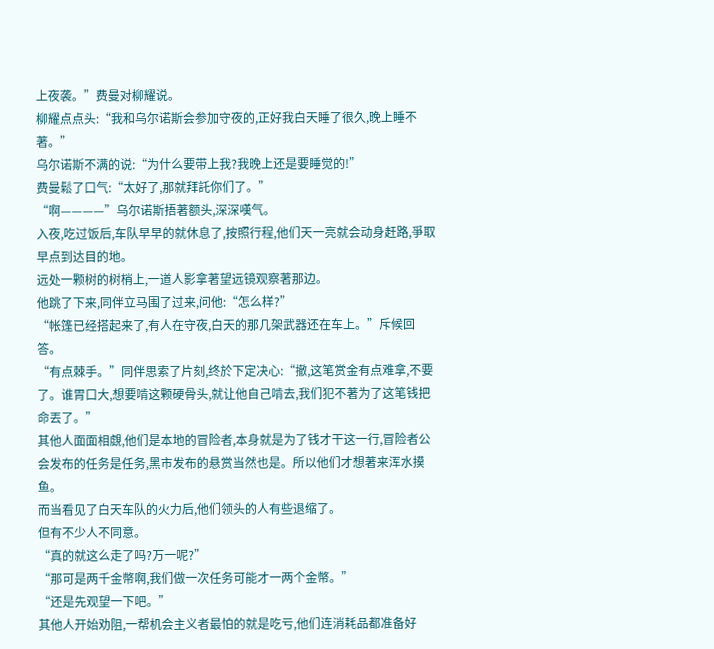上夜袭。”费曼对柳耀说。
柳耀点点头:“我和乌尔诺斯会参加守夜的,正好我白天睡了很久,晚上睡不著。”
乌尔诺斯不满的说:“为什么要带上我?我晚上还是要睡觉的!”
费曼鬆了口气:“太好了,那就拜託你们了。”
“啊————”乌尔诺斯捂著额头,深深嘆气。
入夜,吃过饭后,车队早早的就休息了,按照行程,他们天一亮就会动身赶路,爭取早点到达目的地。
远处一颗树的树梢上,一道人影拿著望远镜观察著那边。
他跳了下来,同伴立马围了过来,问他:“怎么样?”
“帐篷已经搭起来了,有人在守夜,白天的那几架武器还在车上。”斥候回答。
“有点棘手。”同伴思索了片刻,终於下定决心:“撤,这笔赏金有点难拿,不要了。谁胃口大,想要啃这颗硬骨头,就让他自己啃去,我们犯不著为了这笔钱把命丟了。”
其他人面面相覷,他们是本地的冒险者,本身就是为了钱才干这一行,冒险者公会发布的任务是任务,黑市发布的悬赏当然也是。所以他们才想著来浑水摸鱼。
而当看见了白天车队的火力后,他们领头的人有些退缩了。
但有不少人不同意。
“真的就这么走了吗?万一呢?”
“那可是两千金幣啊,我们做一次任务可能才一两个金幣。”
“还是先观望一下吧。”
其他人开始劝阻,一帮机会主义者最怕的就是吃亏,他们连消耗品都准备好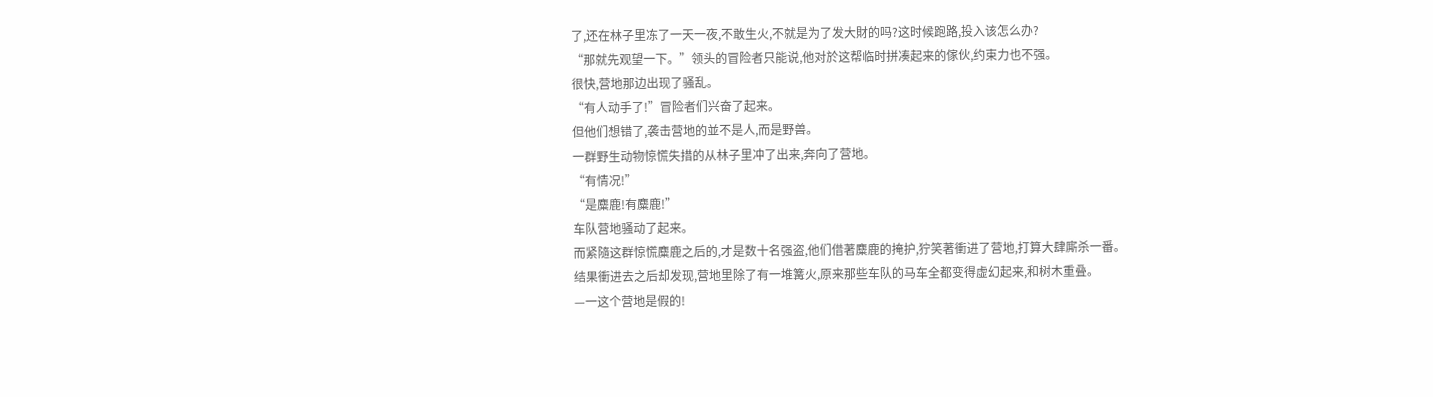了,还在林子里冻了一天一夜,不敢生火,不就是为了发大財的吗?这时候跑路,投入该怎么办?
“那就先观望一下。”领头的冒险者只能说,他对於这帮临时拼凑起来的傢伙,约束力也不强。
很快,营地那边出现了骚乱。
“有人动手了!”冒险者们兴奋了起来。
但他们想错了,袭击营地的並不是人,而是野兽。
一群野生动物惊慌失措的从林子里冲了出来,奔向了营地。
“有情况!”
“是麋鹿!有麋鹿!”
车队营地骚动了起来。
而紧隨这群惊慌麋鹿之后的,才是数十名强盗,他们借著麋鹿的掩护,狞笑著衝进了营地,打算大肆廝杀一番。
结果衝进去之后却发现,营地里除了有一堆篝火,原来那些车队的马车全都变得虚幻起来,和树木重叠。
—一这个营地是假的!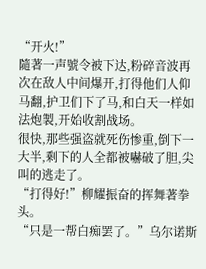“开火!”
隨著一声號令被下达,粉碎音波再次在敌人中间爆开,打得他们人仰马翻,护卫们下了马,和白天一样如法炮製,开始收割战场。
很快,那些强盗就死伤惨重,倒下一大半,剩下的人全都被嚇破了胆,尖叫的逃走了。
“打得好!”柳耀振奋的挥舞著拳头。
“只是一帮白痴罢了。”乌尔诺斯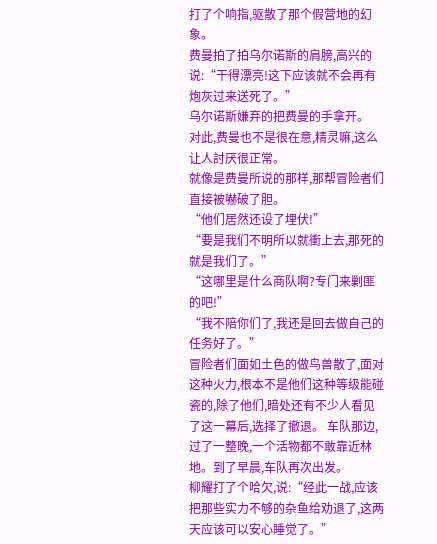打了个响指,驱散了那个假营地的幻象。
费曼拍了拍乌尔诺斯的肩膀,高兴的说:“干得漂亮!这下应该就不会再有炮灰过来送死了。”
乌尔诺斯嫌弃的把费曼的手拿开。
对此,费曼也不是很在意,精灵嘛,这么让人討厌很正常。
就像是费曼所说的那样,那帮冒险者们直接被嚇破了胆。
“他们居然还设了埋伏!”
“要是我们不明所以就衝上去,那死的就是我们了。”
“这哪里是什么商队啊?专门来剿匪的吧!”
“我不陪你们了,我还是回去做自己的任务好了。”
冒险者们面如土色的做鸟兽散了,面对这种火力,根本不是他们这种等级能碰瓷的,除了他们,暗处还有不少人看见了这一幕后,选择了撤退。 车队那边,过了一整晚,一个活物都不敢靠近林地。到了早晨,车队再次出发。
柳耀打了个哈欠,说:“经此一战,应该把那些实力不够的杂鱼给劝退了,这两天应该可以安心睡觉了。”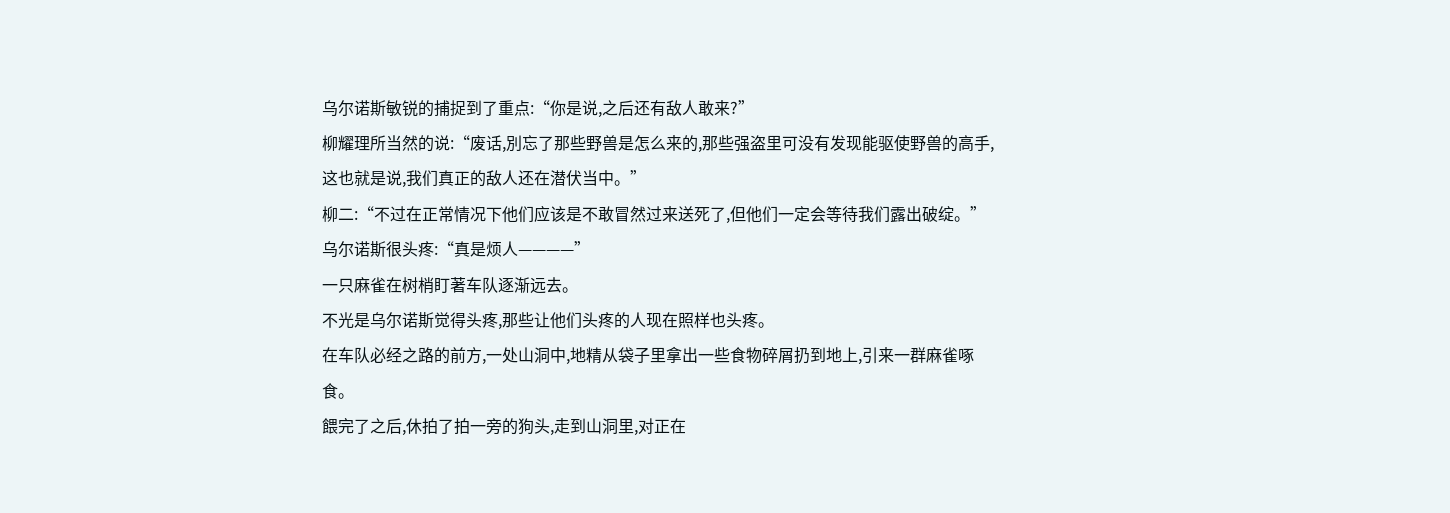乌尔诺斯敏锐的捕捉到了重点:“你是说,之后还有敌人敢来?”
柳耀理所当然的说:“废话,別忘了那些野兽是怎么来的,那些强盗里可没有发现能驱使野兽的高手,这也就是说,我们真正的敌人还在潜伏当中。”
柳二:“不过在正常情况下他们应该是不敢冒然过来送死了,但他们一定会等待我们露出破绽。”
乌尔诺斯很头疼:“真是烦人————”
一只麻雀在树梢盯著车队逐渐远去。
不光是乌尔诺斯觉得头疼,那些让他们头疼的人现在照样也头疼。
在车队必经之路的前方,一处山洞中,地精从袋子里拿出一些食物碎屑扔到地上,引来一群麻雀啄食。
餵完了之后,休拍了拍一旁的狗头,走到山洞里,对正在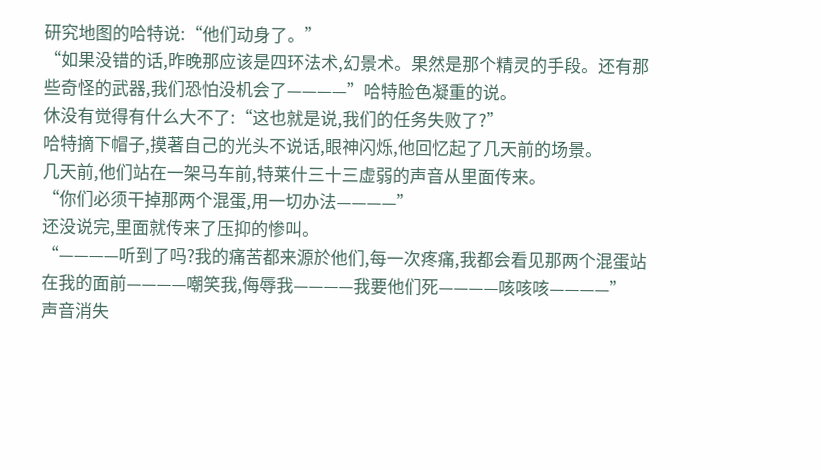研究地图的哈特说:“他们动身了。”
“如果没错的话,昨晚那应该是四环法术,幻景术。果然是那个精灵的手段。还有那些奇怪的武器,我们恐怕没机会了————”哈特脸色凝重的说。
休没有觉得有什么大不了:“这也就是说,我们的任务失败了?”
哈特摘下帽子,摸著自己的光头不说话,眼神闪烁,他回忆起了几天前的场景。
几天前,他们站在一架马车前,特莱什三十三虚弱的声音从里面传来。
“你们必须干掉那两个混蛋,用一切办法————”
还没说完,里面就传来了压抑的惨叫。
“————听到了吗?我的痛苦都来源於他们,每一次疼痛,我都会看见那两个混蛋站在我的面前————嘲笑我,侮辱我————我要他们死————咳咳咳————”
声音消失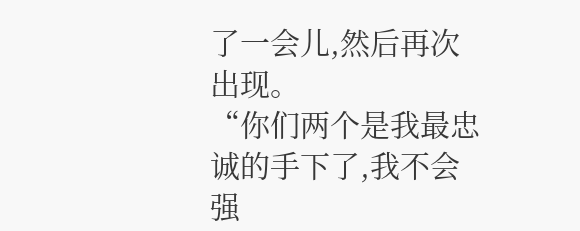了一会儿,然后再次出现。
“你们两个是我最忠诚的手下了,我不会强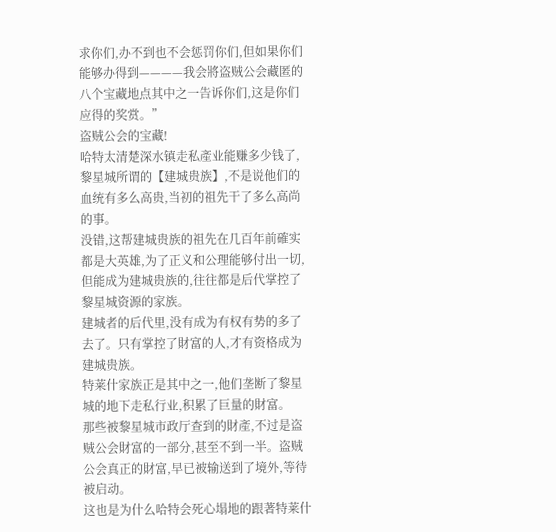求你们,办不到也不会惩罚你们,但如果你们能够办得到————我会將盗贼公会藏匿的八个宝藏地点其中之一告诉你们,这是你们应得的奖赏。”
盗贼公会的宝藏!
哈特太清楚深水镇走私產业能赚多少钱了,黎星城所谓的【建城贵族】,不是说他们的血统有多么高贵,当初的祖先干了多么高尚的事。
没错,这帮建城贵族的祖先在几百年前確实都是大英雄,为了正义和公理能够付出一切,但能成为建城贵族的,往往都是后代掌控了黎星城资源的家族。
建城者的后代里,没有成为有权有势的多了去了。只有掌控了財富的人,才有资格成为建城贵族。
特莱什家族正是其中之一,他们垄断了黎星城的地下走私行业,积累了巨量的財富。
那些被黎星城市政厅查到的財產,不过是盗贼公会財富的一部分,甚至不到一半。盗贼公会真正的財富,早已被输送到了境外,等待被启动。
这也是为什么哈特会死心塌地的跟著特莱什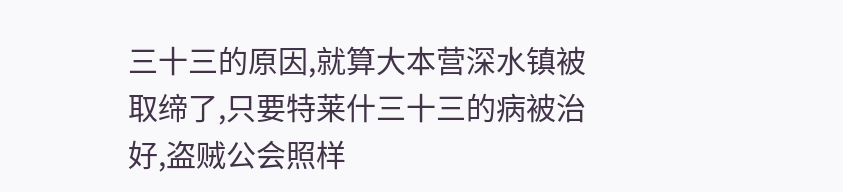三十三的原因,就算大本营深水镇被取缔了,只要特莱什三十三的病被治好,盗贼公会照样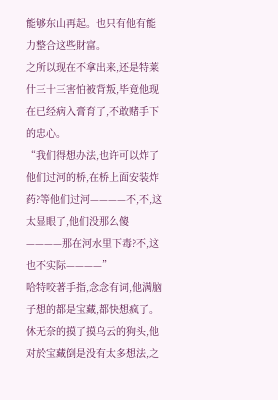能够东山再起。也只有他有能力整合这些財富。
之所以现在不拿出来,还是特莱什三十三害怕被背叛,毕竟他现在已经病入膏育了,不敢赌手下的忠心。
“我们得想办法,也许可以炸了他们过河的桥,在桥上面安装炸药?等他们过河————不,不,这太显眼了,他们没那么傻————那在河水里下毒?不,这也不实际————”
哈特咬著手指,念念有词,他满脑子想的都是宝藏,都快想疯了。
休无奈的摸了摸乌云的狗头,他对於宝藏倒是没有太多想法,之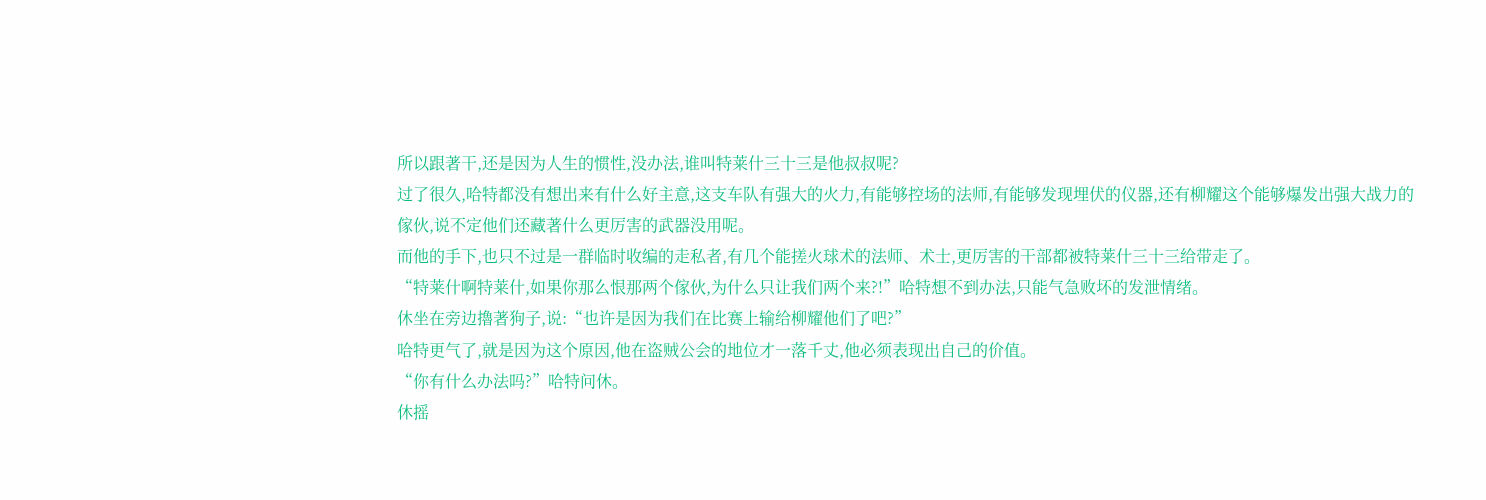所以跟著干,还是因为人生的惯性,没办法,谁叫特莱什三十三是他叔叔呢?
过了很久,哈特都没有想出来有什么好主意,这支车队有强大的火力,有能够控场的法师,有能够发现埋伏的仪器,还有柳耀这个能够爆发出强大战力的傢伙,说不定他们还藏著什么更厉害的武器没用呢。
而他的手下,也只不过是一群临时收编的走私者,有几个能搓火球术的法师、术士,更厉害的干部都被特莱什三十三给带走了。
“特莱什啊特莱什,如果你那么恨那两个傢伙,为什么只让我们两个来?!”哈特想不到办法,只能气急败坏的发泄情绪。
休坐在旁边擼著狗子,说:“也许是因为我们在比赛上输给柳耀他们了吧?”
哈特更气了,就是因为这个原因,他在盗贼公会的地位才一落千丈,他必须表现出自己的价值。
“你有什么办法吗?”哈特问休。
休摇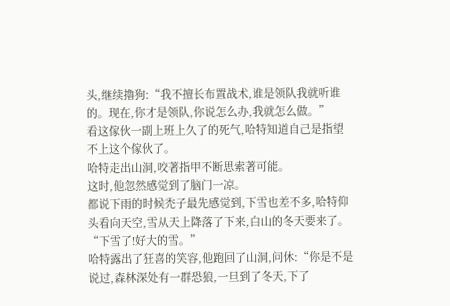头,继续擼狗:“我不擅长布置战术,谁是领队我就听谁的。现在,你才是领队,你说怎么办,我就怎么做。”
看这傢伙一副上班上久了的死气,哈特知道自己是指望不上这个傢伙了。
哈特走出山洞,咬著指甲不断思索著可能。
这时,他忽然感觉到了脑门一凉。
都说下雨的时候禿子最先感觉到,下雪也差不多,哈特仰头看向天空,雪从天上降落了下来,白山的冬天要来了。
“下雪了!好大的雪。”
哈特露出了狂喜的笑容,他跑回了山洞,问休:“你是不是说过,森林深处有一群恐狼,一旦到了冬天,下了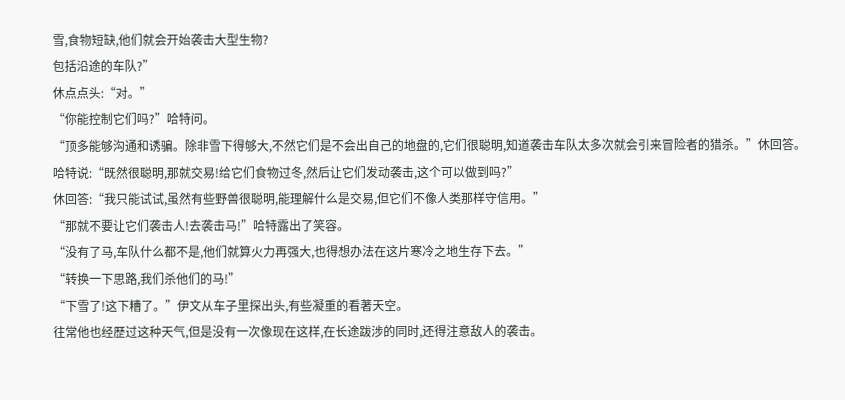雪,食物短缺,他们就会开始袭击大型生物?
包括沿途的车队?”
休点点头:“对。”
“你能控制它们吗?”哈特问。
“顶多能够沟通和诱骗。除非雪下得够大,不然它们是不会出自己的地盘的,它们很聪明,知道袭击车队太多次就会引来冒险者的猎杀。”休回答。
哈特说:“既然很聪明,那就交易!给它们食物过冬,然后让它们发动袭击,这个可以做到吗?”
休回答:“我只能试试,虽然有些野兽很聪明,能理解什么是交易,但它们不像人类那样守信用。”
“那就不要让它们袭击人!去袭击马!”哈特露出了笑容。
“没有了马,车队什么都不是,他们就算火力再强大,也得想办法在这片寒冷之地生存下去。”
“转换一下思路,我们杀他们的马!”
“下雪了!这下糟了。”伊文从车子里探出头,有些凝重的看著天空。
往常他也经歷过这种天气,但是没有一次像现在这样,在长途跋涉的同时,还得注意敌人的袭击。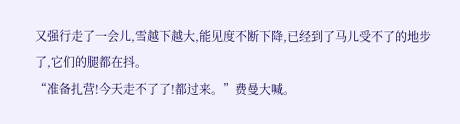又强行走了一会儿,雪越下越大,能见度不断下降,已经到了马儿受不了的地步了,它们的腿都在抖。
“准备扎营!今天走不了了!都过来。”费曼大喊。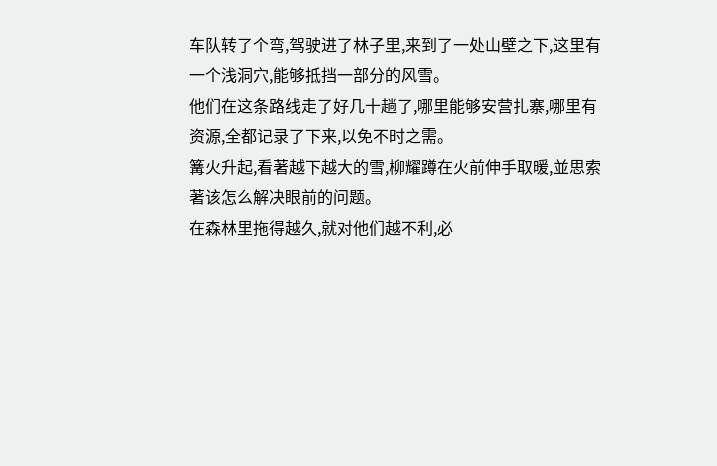车队转了个弯,驾驶进了林子里,来到了一处山壁之下,这里有一个浅洞穴,能够抵挡一部分的风雪。
他们在这条路线走了好几十趟了,哪里能够安营扎寨,哪里有资源,全都记录了下来,以免不时之需。
篝火升起,看著越下越大的雪,柳耀蹲在火前伸手取暖,並思索著该怎么解决眼前的问题。
在森林里拖得越久,就对他们越不利,必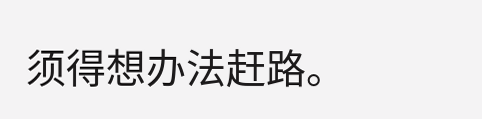须得想办法赶路。